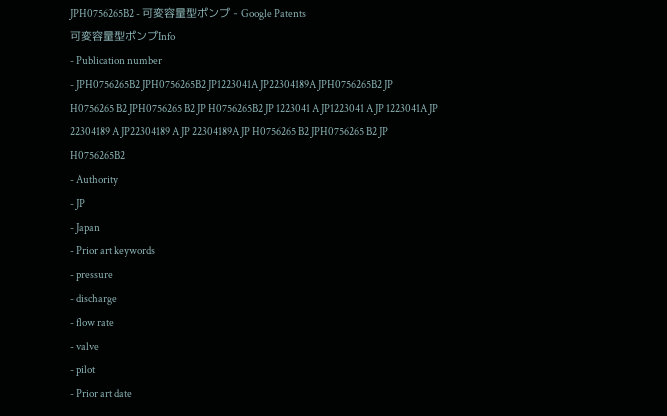JPH0756265B2 - 可変容量型ポンプ - Google Patents
可変容量型ポンプInfo
- Publication number
- JPH0756265B2 JPH0756265B2 JP1223041A JP22304189A JPH0756265B2 JP H0756265 B2 JPH0756265 B2 JP H0756265B2 JP 1223041 A JP1223041 A JP 1223041A JP 22304189 A JP22304189 A JP 22304189A JP H0756265 B2 JPH0756265 B2 JP H0756265B2
- Authority
- JP
- Japan
- Prior art keywords
- pressure
- discharge
- flow rate
- valve
- pilot
- Prior art date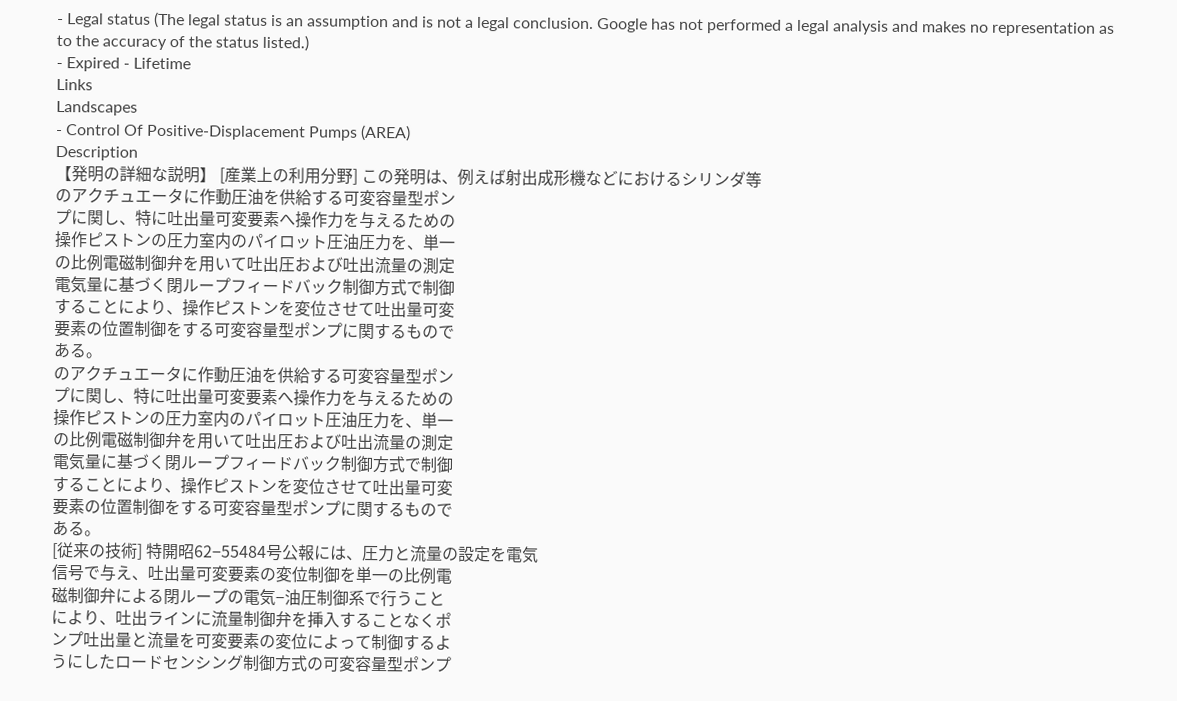- Legal status (The legal status is an assumption and is not a legal conclusion. Google has not performed a legal analysis and makes no representation as to the accuracy of the status listed.)
- Expired - Lifetime
Links
Landscapes
- Control Of Positive-Displacement Pumps (AREA)
Description
【発明の詳細な説明】 [産業上の利用分野] この発明は、例えば射出成形機などにおけるシリンダ等
のアクチュエータに作動圧油を供給する可変容量型ポン
プに関し、特に吐出量可変要素へ操作力を与えるための
操作ピストンの圧力室内のパイロット圧油圧力を、単一
の比例電磁制御弁を用いて吐出圧および吐出流量の測定
電気量に基づく閉ループフィードバック制御方式で制御
することにより、操作ピストンを変位させて吐出量可変
要素の位置制御をする可変容量型ポンプに関するもので
ある。
のアクチュエータに作動圧油を供給する可変容量型ポン
プに関し、特に吐出量可変要素へ操作力を与えるための
操作ピストンの圧力室内のパイロット圧油圧力を、単一
の比例電磁制御弁を用いて吐出圧および吐出流量の測定
電気量に基づく閉ループフィードバック制御方式で制御
することにより、操作ピストンを変位させて吐出量可変
要素の位置制御をする可変容量型ポンプに関するもので
ある。
[従来の技術] 特開昭62−55484号公報には、圧力と流量の設定を電気
信号で与え、吐出量可変要素の変位制御を単一の比例電
磁制御弁による閉ループの電気−油圧制御系で行うこと
により、吐出ラインに流量制御弁を挿入することなくポ
ンプ吐出量と流量を可変要素の変位によって制御するよ
うにしたロードセンシング制御方式の可変容量型ポンプ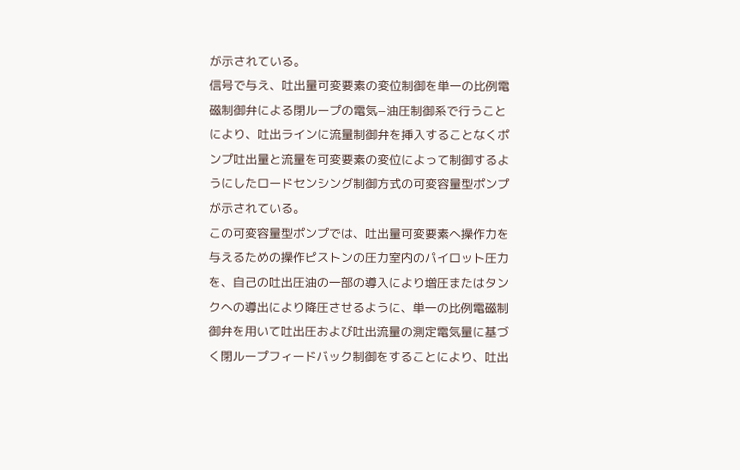が示されている。
信号で与え、吐出量可変要素の変位制御を単一の比例電
磁制御弁による閉ループの電気−油圧制御系で行うこと
により、吐出ラインに流量制御弁を挿入することなくポ
ンプ吐出量と流量を可変要素の変位によって制御するよ
うにしたロードセンシング制御方式の可変容量型ポンプ
が示されている。
この可変容量型ポンプでは、吐出量可変要素へ操作力を
与えるための操作ピストンの圧力室内のパイロット圧力
を、自己の吐出圧油の一部の導入により増圧またはタン
クへの導出により降圧させるように、単一の比例電磁制
御弁を用いて吐出圧および吐出流量の測定電気量に基づ
く閉ループフィードバック制御をすることにより、吐出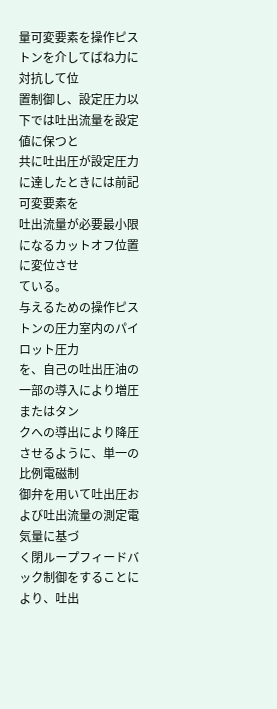量可変要素を操作ピストンを介してばね力に対抗して位
置制御し、設定圧力以下では吐出流量を設定値に保つと
共に吐出圧が設定圧力に達したときには前記可変要素を
吐出流量が必要最小限になるカットオフ位置に変位させ
ている。
与えるための操作ピストンの圧力室内のパイロット圧力
を、自己の吐出圧油の一部の導入により増圧またはタン
クへの導出により降圧させるように、単一の比例電磁制
御弁を用いて吐出圧および吐出流量の測定電気量に基づ
く閉ループフィードバック制御をすることにより、吐出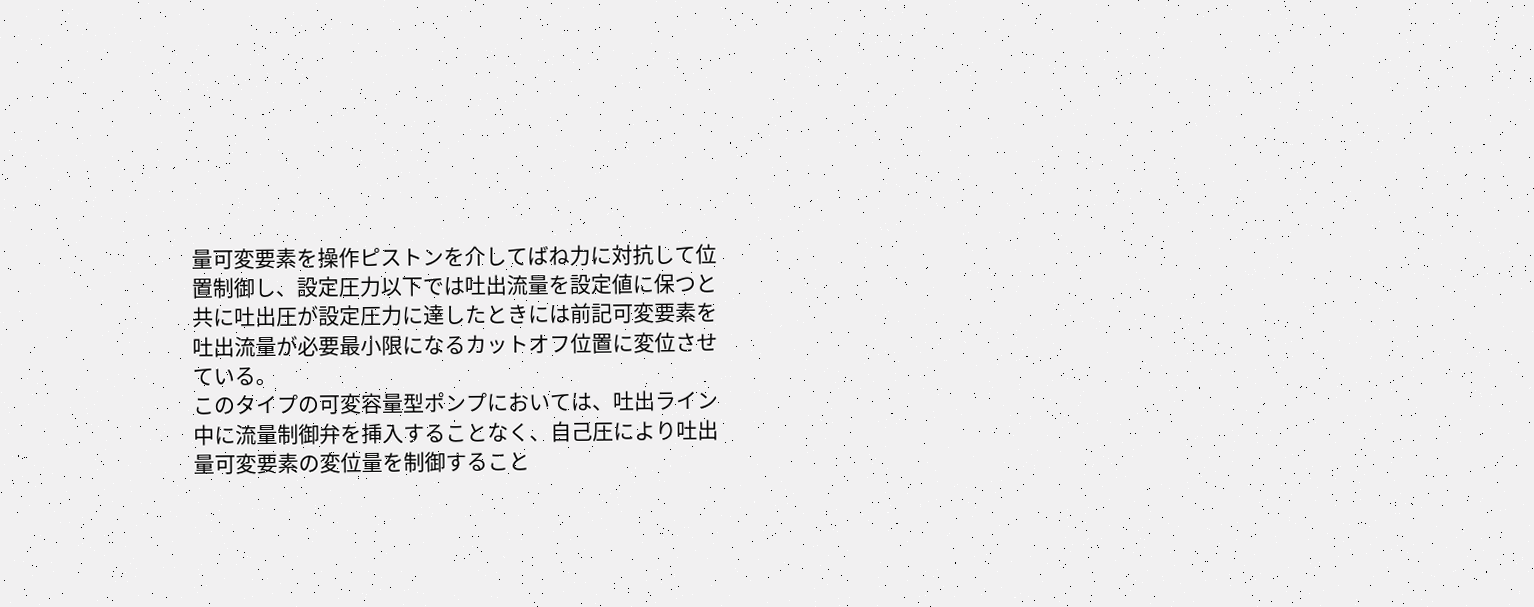量可変要素を操作ピストンを介してばね力に対抗して位
置制御し、設定圧力以下では吐出流量を設定値に保つと
共に吐出圧が設定圧力に達したときには前記可変要素を
吐出流量が必要最小限になるカットオフ位置に変位させ
ている。
このタイプの可変容量型ポンプにおいては、吐出ライン
中に流量制御弁を挿入することなく、自己圧により吐出
量可変要素の変位量を制御すること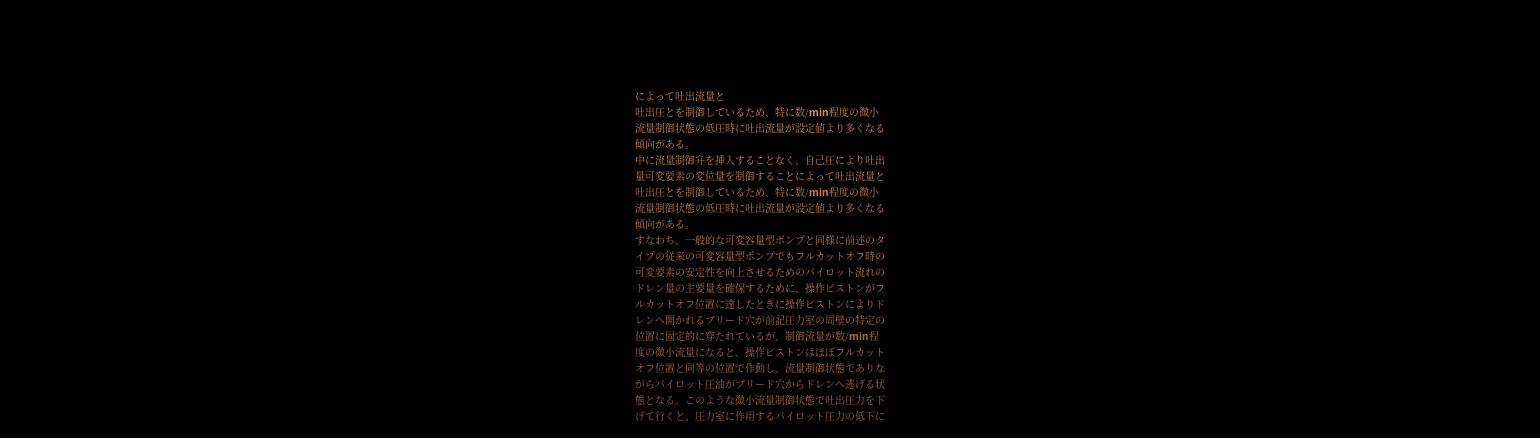によって吐出流量と
吐出圧とを制御しているため、特に数/min程度の微小
流量制御状態の低圧時に吐出流量が設定値より多くなる
傾向がある。
中に流量制御弁を挿入することなく、自己圧により吐出
量可変要素の変位量を制御することによって吐出流量と
吐出圧とを制御しているため、特に数/min程度の微小
流量制御状態の低圧時に吐出流量が設定値より多くなる
傾向がある。
すなわち、一般的な可変容量型ポンプと同様に前述のタ
イプの従来の可変容量型ポンプでもフルカットオフ時の
可変要素の安定性を向上させるためのパイロット流れの
ドレン量の主要量を確保するために、操作ピストンがフ
ルカットオフ位置に達したときに操作ピストンによりド
レンへ開かれるブリード穴が前記圧力室の周壁の特定の
位置に固定的に穿たれているが、制御流量が数/min程
度の微小流量になると、操作ピストンはほぼフルカット
オフ位置と同等の位置で作動し、流量制御状態でありな
がらパイロット圧油がブリード穴からドレンへ逃げる状
態となる。このような微小流量制御状態で吐出圧力を下
げて行くと、圧力室に作用するパイロット圧力の低下に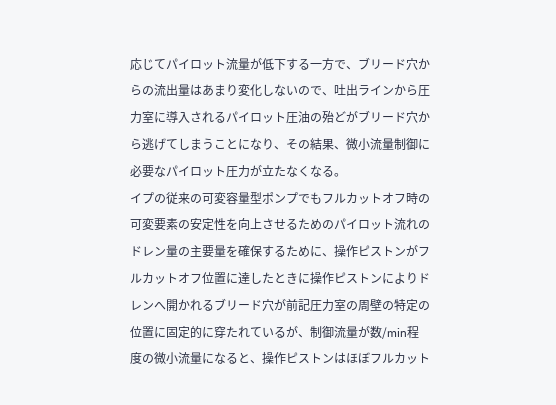応じてパイロット流量が低下する一方で、ブリード穴か
らの流出量はあまり変化しないので、吐出ラインから圧
力室に導入されるパイロット圧油の殆どがブリード穴か
ら逃げてしまうことになり、その結果、微小流量制御に
必要なパイロット圧力が立たなくなる。
イプの従来の可変容量型ポンプでもフルカットオフ時の
可変要素の安定性を向上させるためのパイロット流れの
ドレン量の主要量を確保するために、操作ピストンがフ
ルカットオフ位置に達したときに操作ピストンによりド
レンへ開かれるブリード穴が前記圧力室の周壁の特定の
位置に固定的に穿たれているが、制御流量が数/min程
度の微小流量になると、操作ピストンはほぼフルカット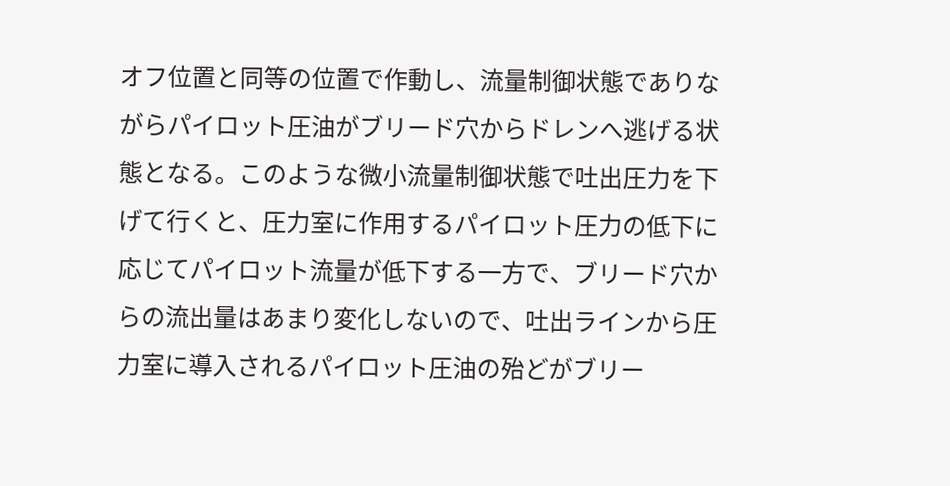オフ位置と同等の位置で作動し、流量制御状態でありな
がらパイロット圧油がブリード穴からドレンへ逃げる状
態となる。このような微小流量制御状態で吐出圧力を下
げて行くと、圧力室に作用するパイロット圧力の低下に
応じてパイロット流量が低下する一方で、ブリード穴か
らの流出量はあまり変化しないので、吐出ラインから圧
力室に導入されるパイロット圧油の殆どがブリー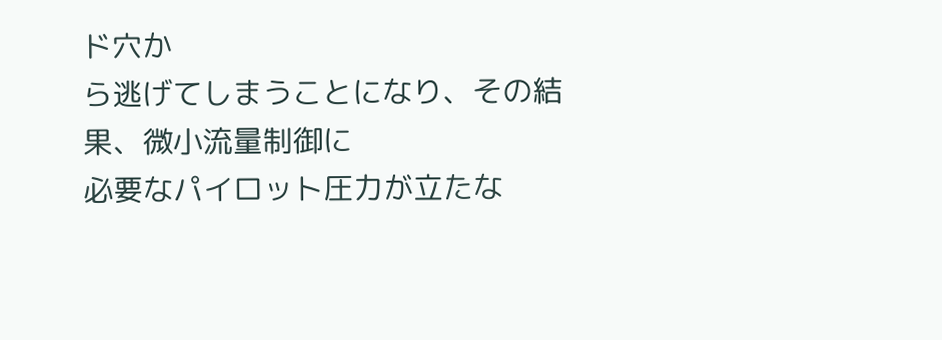ド穴か
ら逃げてしまうことになり、その結果、微小流量制御に
必要なパイロット圧力が立たな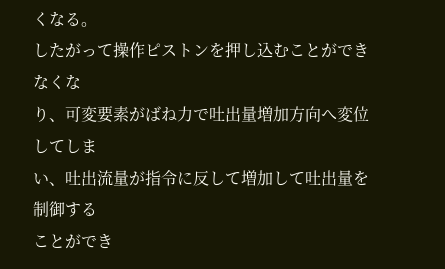くなる。
したがって操作ピストンを押し込むことができなくな
り、可変要素がばね力で吐出量増加方向へ変位してしま
い、吐出流量が指令に反して増加して吐出量を制御する
ことができ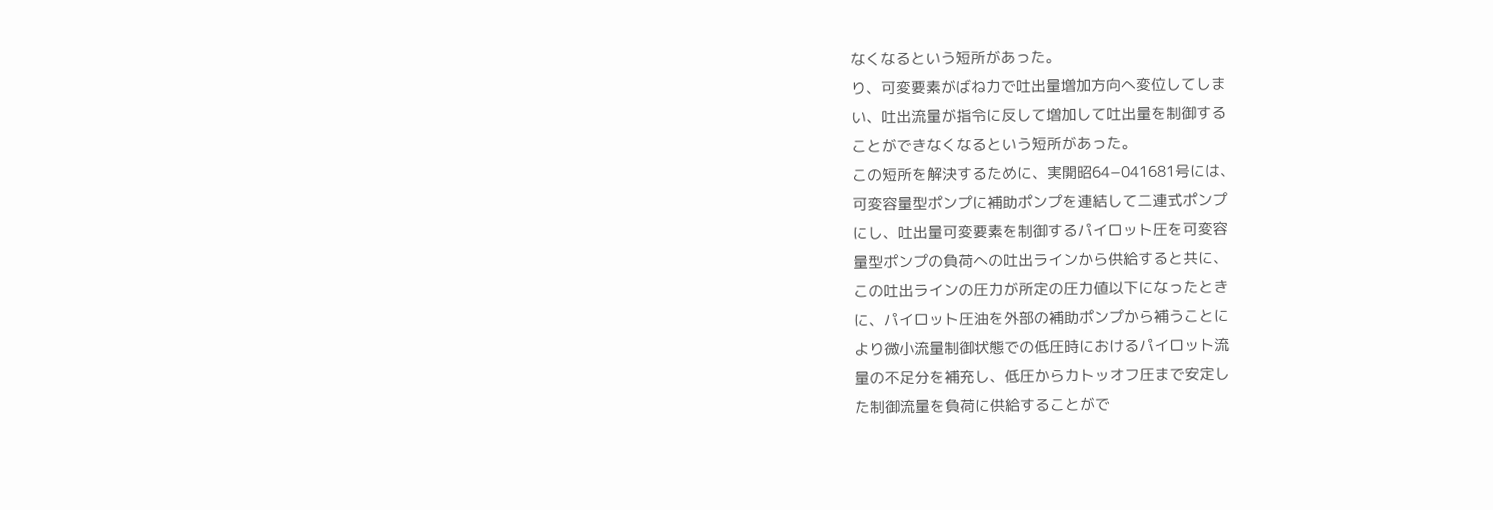なくなるという短所があった。
り、可変要素がばね力で吐出量増加方向へ変位してしま
い、吐出流量が指令に反して増加して吐出量を制御する
ことができなくなるという短所があった。
この短所を解決するために、実開昭64−041681号には、
可変容量型ポンプに補助ポンプを連結して二連式ポンプ
にし、吐出量可変要素を制御するパイロット圧を可変容
量型ポンプの負荷への吐出ラインから供給すると共に、
この吐出ラインの圧力が所定の圧力値以下になったとき
に、パイロット圧油を外部の補助ポンプから補うことに
より微小流量制御状態での低圧時におけるパイロット流
量の不足分を補充し、低圧からカトッオフ圧まで安定し
た制御流量を負荷に供給することがで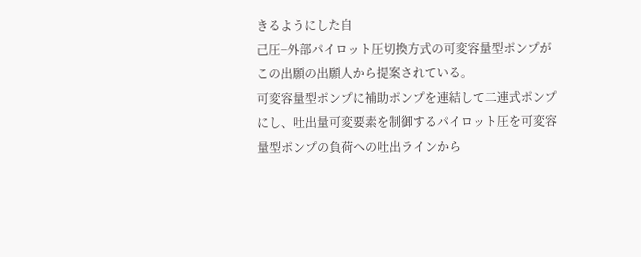きるようにした自
己圧−外部パイロット圧切換方式の可変容量型ポンプが
この出願の出願人から提案されている。
可変容量型ポンプに補助ポンプを連結して二連式ポンプ
にし、吐出量可変要素を制御するパイロット圧を可変容
量型ポンプの負荷への吐出ラインから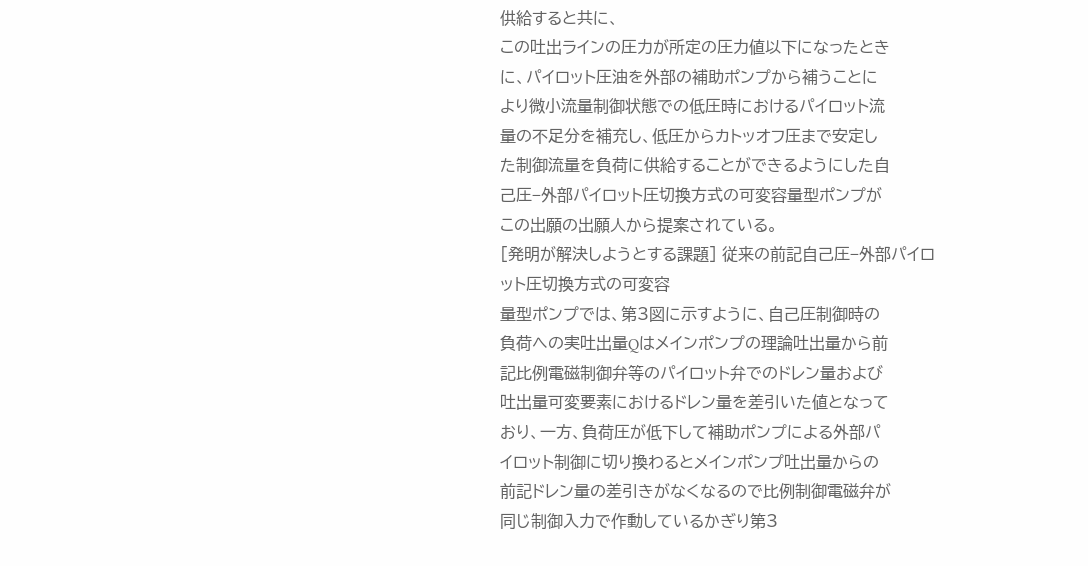供給すると共に、
この吐出ラインの圧力が所定の圧力値以下になったとき
に、パイロット圧油を外部の補助ポンプから補うことに
より微小流量制御状態での低圧時におけるパイロット流
量の不足分を補充し、低圧からカトッオフ圧まで安定し
た制御流量を負荷に供給することができるようにした自
己圧−外部パイロット圧切換方式の可変容量型ポンプが
この出願の出願人から提案されている。
[発明が解決しようとする課題] 従来の前記自己圧−外部パイロット圧切換方式の可変容
量型ポンプでは、第3図に示すように、自己圧制御時の
負荷への実吐出量Qはメインポンプの理論吐出量から前
記比例電磁制御弁等のパイロット弁でのドレン量および
吐出量可変要素におけるドレン量を差引いた値となって
おり、一方、負荷圧が低下して補助ポンプによる外部パ
イロット制御に切り換わるとメインポンプ吐出量からの
前記ドレン量の差引きがなくなるので比例制御電磁弁が
同じ制御入力で作動しているかぎり第3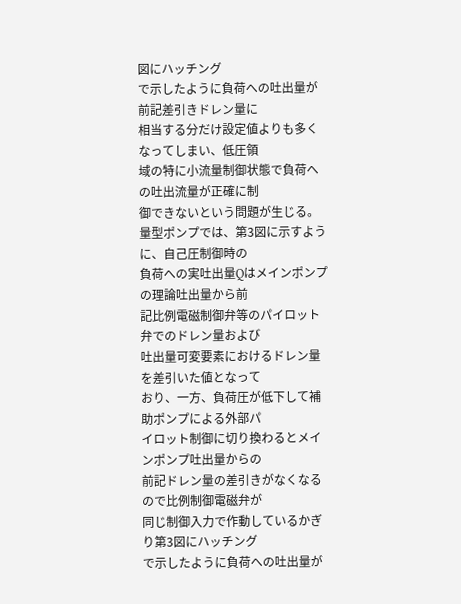図にハッチング
で示したように負荷への吐出量が前記差引きドレン量に
相当する分だけ設定値よりも多くなってしまい、低圧領
域の特に小流量制御状態で負荷への吐出流量が正確に制
御できないという問題が生じる。
量型ポンプでは、第3図に示すように、自己圧制御時の
負荷への実吐出量Qはメインポンプの理論吐出量から前
記比例電磁制御弁等のパイロット弁でのドレン量および
吐出量可変要素におけるドレン量を差引いた値となって
おり、一方、負荷圧が低下して補助ポンプによる外部パ
イロット制御に切り換わるとメインポンプ吐出量からの
前記ドレン量の差引きがなくなるので比例制御電磁弁が
同じ制御入力で作動しているかぎり第3図にハッチング
で示したように負荷への吐出量が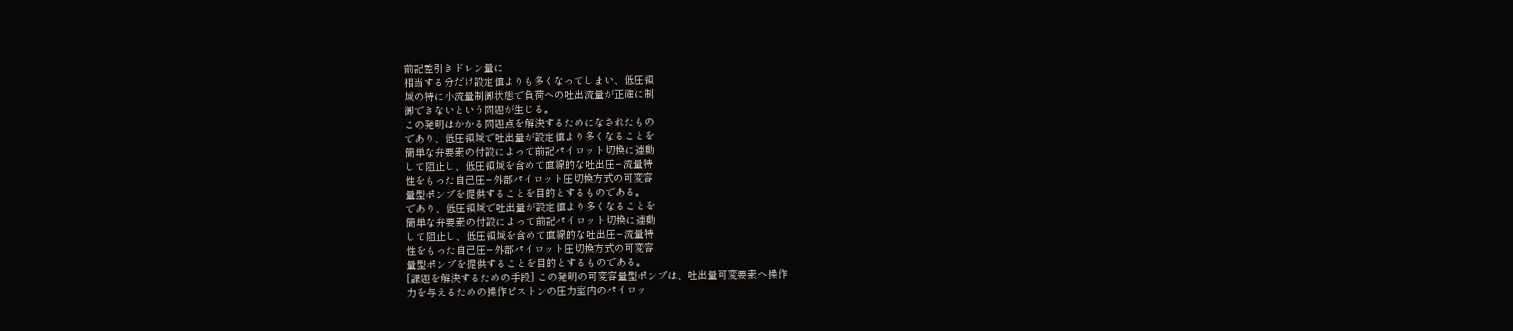前記差引きドレン量に
相当する分だけ設定値よりも多くなってしまい、低圧領
域の特に小流量制御状態で負荷への吐出流量が正確に制
御できないという問題が生じる。
この発明はかかる問題点を解決するためになされたもの
であり、低圧領域で吐出量が設定値より多くなることを
簡単な弁要素の付設によって前記パイロット切換に連動
して阻止し、低圧領域を含めて直線的な吐出圧−流量特
性をもった自己圧−外部パイロット圧切換方式の可変容
量型ポンプを提供することを目的とするものである。
であり、低圧領域で吐出量が設定値より多くなることを
簡単な弁要素の付設によって前記パイロット切換に連動
して阻止し、低圧領域を含めて直線的な吐出圧−流量特
性をもった自己圧−外部パイロット圧切換方式の可変容
量型ポンプを提供することを目的とするものである。
[課題を解決するための手段] この発明の可変容量型ポンプは、吐出量可変要素へ操作
力を与えるための操作ピストンの圧力室内のパイロッ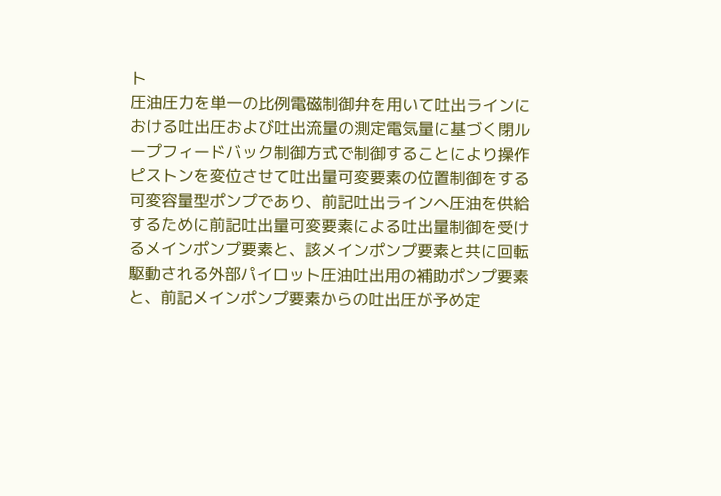ト
圧油圧力を単一の比例電磁制御弁を用いて吐出ラインに
おける吐出圧および吐出流量の測定電気量に基づく閉ル
ープフィードバック制御方式で制御することにより操作
ピストンを変位させて吐出量可変要素の位置制御をする
可変容量型ポンプであり、前記吐出ラインへ圧油を供給
するために前記吐出量可変要素による吐出量制御を受け
るメインポンプ要素と、該メインポンプ要素と共に回転
駆動される外部パイロット圧油吐出用の補助ポンプ要素
と、前記メインポンプ要素からの吐出圧が予め定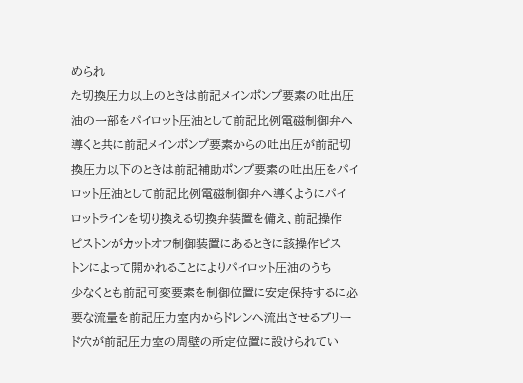められ
た切換圧力以上のときは前記メインポンプ要素の吐出圧
油の一部をパイロット圧油として前記比例電磁制御弁へ
導くと共に前記メインポンプ要素からの吐出圧が前記切
換圧力以下のときは前記補助ポンプ要素の吐出圧をパイ
ロット圧油として前記比例電磁制御弁へ導くようにパイ
ロットラインを切り換える切換弁装置を備え、前記操作
ピストンがカットオフ制御装置にあるときに該操作ピス
トンによって開かれることによりパイロット圧油のうち
少なくとも前記可変要素を制御位置に安定保持するに必
要な流量を前記圧力室内からドレンへ流出させるブリー
ド穴が前記圧力室の周壁の所定位置に設けられてい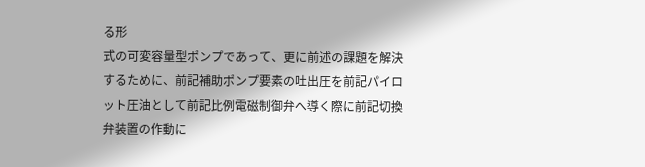る形
式の可変容量型ポンプであって、更に前述の課題を解決
するために、前記補助ポンプ要素の吐出圧を前記パイロ
ット圧油として前記比例電磁制御弁へ導く際に前記切換
弁装置の作動に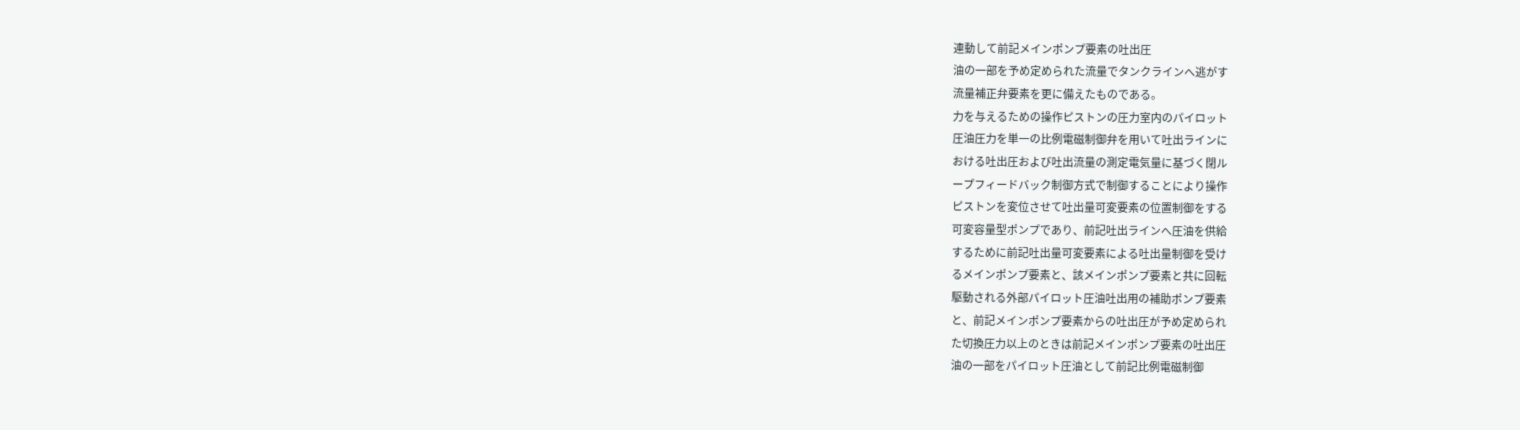連動して前記メインポンプ要素の吐出圧
油の一部を予め定められた流量でタンクラインへ逃がす
流量補正弁要素を更に備えたものである。
力を与えるための操作ピストンの圧力室内のパイロット
圧油圧力を単一の比例電磁制御弁を用いて吐出ラインに
おける吐出圧および吐出流量の測定電気量に基づく閉ル
ープフィードバック制御方式で制御することにより操作
ピストンを変位させて吐出量可変要素の位置制御をする
可変容量型ポンプであり、前記吐出ラインへ圧油を供給
するために前記吐出量可変要素による吐出量制御を受け
るメインポンプ要素と、該メインポンプ要素と共に回転
駆動される外部パイロット圧油吐出用の補助ポンプ要素
と、前記メインポンプ要素からの吐出圧が予め定められ
た切換圧力以上のときは前記メインポンプ要素の吐出圧
油の一部をパイロット圧油として前記比例電磁制御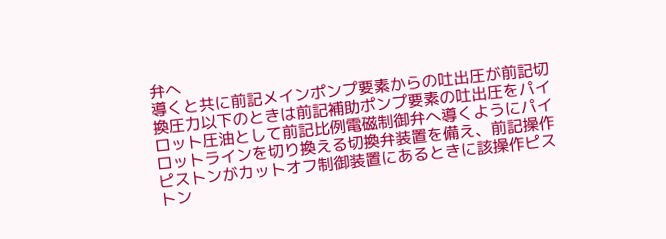弁へ
導くと共に前記メインポンプ要素からの吐出圧が前記切
換圧力以下のときは前記補助ポンプ要素の吐出圧をパイ
ロット圧油として前記比例電磁制御弁へ導くようにパイ
ロットラインを切り換える切換弁装置を備え、前記操作
ピストンがカットオフ制御装置にあるときに該操作ピス
トン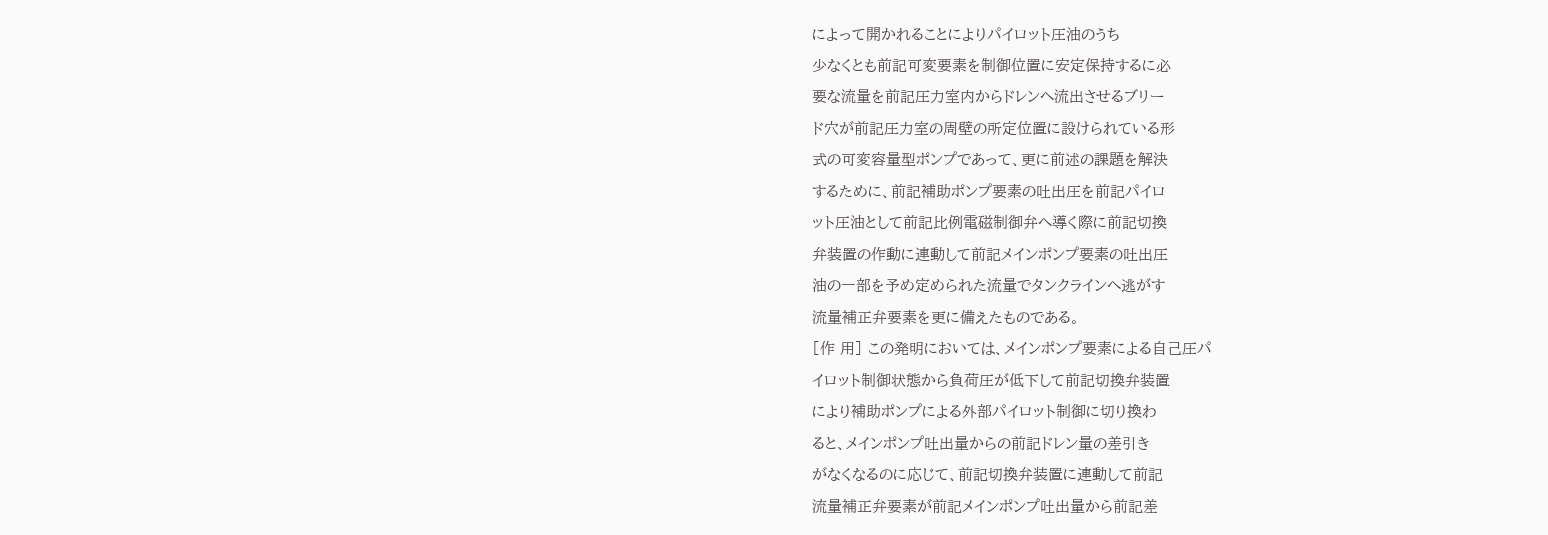によって開かれることによりパイロット圧油のうち
少なくとも前記可変要素を制御位置に安定保持するに必
要な流量を前記圧力室内からドレンへ流出させるブリー
ド穴が前記圧力室の周壁の所定位置に設けられている形
式の可変容量型ポンプであって、更に前述の課題を解決
するために、前記補助ポンプ要素の吐出圧を前記パイロ
ット圧油として前記比例電磁制御弁へ導く際に前記切換
弁装置の作動に連動して前記メインポンプ要素の吐出圧
油の一部を予め定められた流量でタンクラインへ逃がす
流量補正弁要素を更に備えたものである。
[作 用] この発明においては、メインポンプ要素による自己圧パ
イロット制御状態から負荷圧が低下して前記切換弁装置
により補助ポンプによる外部パイロット制御に切り換わ
ると、メインポンプ吐出量からの前記ドレン量の差引き
がなくなるのに応じて、前記切換弁装置に連動して前記
流量補正弁要素が前記メインポンプ吐出量から前記差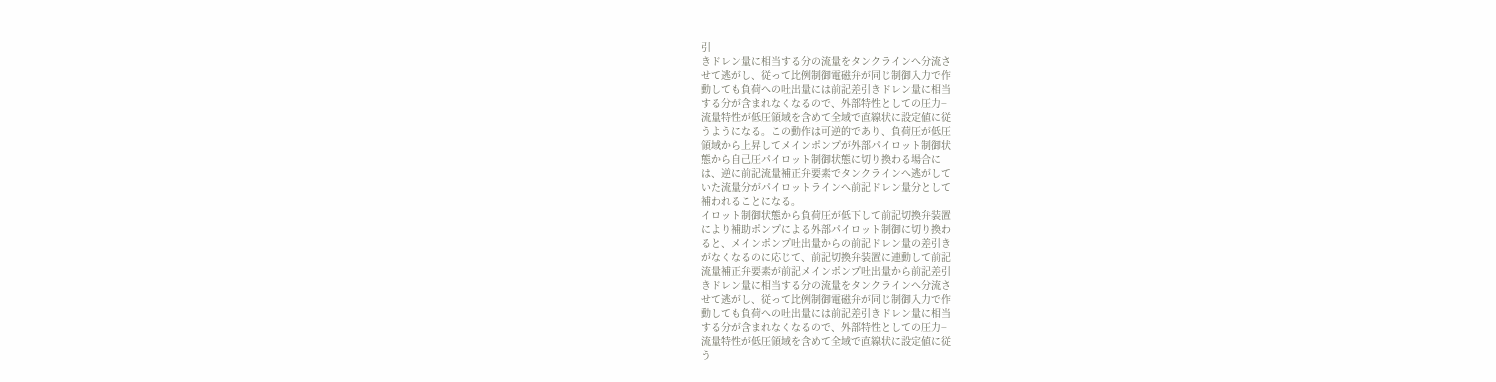引
きドレン量に相当する分の流量をタンクラインへ分流さ
せて逃がし、従って比例制御電磁弁が同じ制御入力で作
動しても負荷への吐出量には前記差引きドレン量に相当
する分が含まれなくなるので、外部特性としての圧力−
流量特性が低圧領域を含めて全域で直線状に設定値に従
うようになる。この動作は可逆的であり、負荷圧が低圧
領域から上昇してメインポンプが外部パイロット制御状
態から自己圧パイロット制御状態に切り換わる場合に
は、逆に前記流量補正弁要素でタンクラインへ逃がして
いた流量分がパイロットラインへ前記ドレン量分として
補われることになる。
イロット制御状態から負荷圧が低下して前記切換弁装置
により補助ポンプによる外部パイロット制御に切り換わ
ると、メインポンプ吐出量からの前記ドレン量の差引き
がなくなるのに応じて、前記切換弁装置に連動して前記
流量補正弁要素が前記メインポンプ吐出量から前記差引
きドレン量に相当する分の流量をタンクラインへ分流さ
せて逃がし、従って比例制御電磁弁が同じ制御入力で作
動しても負荷への吐出量には前記差引きドレン量に相当
する分が含まれなくなるので、外部特性としての圧力−
流量特性が低圧領域を含めて全域で直線状に設定値に従
う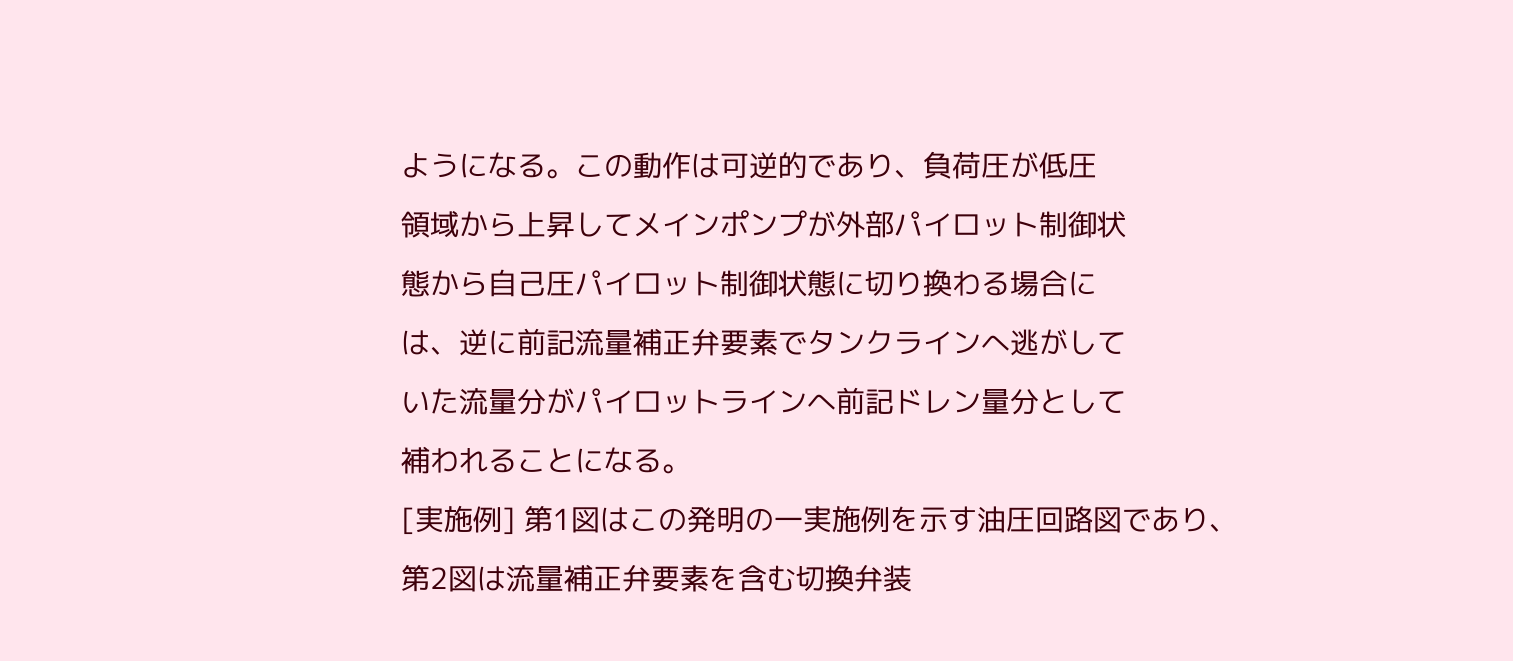ようになる。この動作は可逆的であり、負荷圧が低圧
領域から上昇してメインポンプが外部パイロット制御状
態から自己圧パイロット制御状態に切り換わる場合に
は、逆に前記流量補正弁要素でタンクラインへ逃がして
いた流量分がパイロットラインへ前記ドレン量分として
補われることになる。
[実施例] 第1図はこの発明の一実施例を示す油圧回路図であり、
第2図は流量補正弁要素を含む切換弁装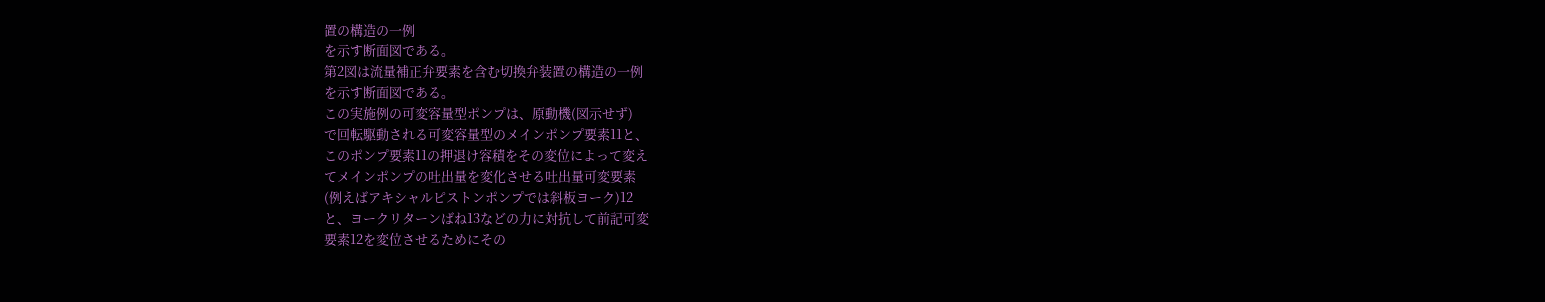置の構造の一例
を示す断面図である。
第2図は流量補正弁要素を含む切換弁装置の構造の一例
を示す断面図である。
この実施例の可変容量型ポンプは、原動機(図示せず)
で回転駆動される可変容量型のメインポンプ要素11と、
このポンプ要素11の押退け容積をその変位によって変え
てメインポンプの吐出量を変化させる吐出量可変要素
(例えばアキシャルピストンポンプでは斜板ヨーク)12
と、ヨークリターンばね13などの力に対抗して前記可変
要素12を変位させるためにその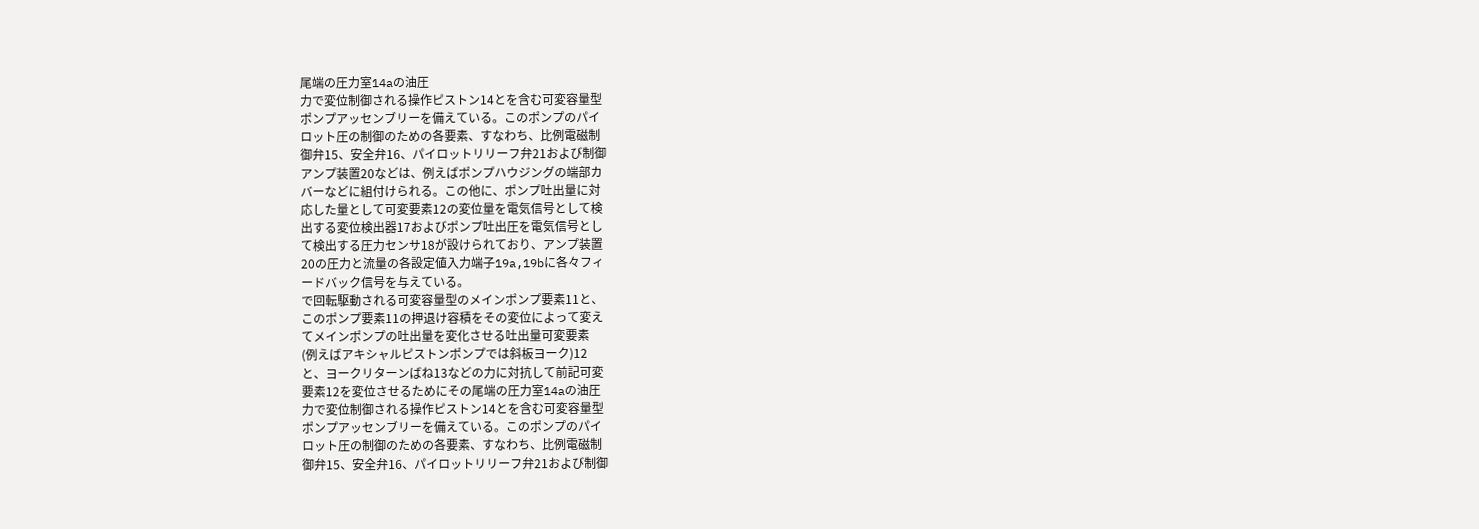尾端の圧力室14aの油圧
力で変位制御される操作ピストン14とを含む可変容量型
ポンプアッセンブリーを備えている。このポンプのパイ
ロット圧の制御のための各要素、すなわち、比例電磁制
御弁15、安全弁16、パイロットリリーフ弁21および制御
アンプ装置20などは、例えばポンプハウジングの端部カ
バーなどに組付けられる。この他に、ポンプ吐出量に対
応した量として可変要素12の変位量を電気信号として検
出する変位検出器17およびポンプ吐出圧を電気信号とし
て検出する圧力センサ18が設けられており、アンプ装置
20の圧力と流量の各設定値入力端子19a,19bに各々フィ
ードバック信号を与えている。
で回転駆動される可変容量型のメインポンプ要素11と、
このポンプ要素11の押退け容積をその変位によって変え
てメインポンプの吐出量を変化させる吐出量可変要素
(例えばアキシャルピストンポンプでは斜板ヨーク)12
と、ヨークリターンばね13などの力に対抗して前記可変
要素12を変位させるためにその尾端の圧力室14aの油圧
力で変位制御される操作ピストン14とを含む可変容量型
ポンプアッセンブリーを備えている。このポンプのパイ
ロット圧の制御のための各要素、すなわち、比例電磁制
御弁15、安全弁16、パイロットリリーフ弁21および制御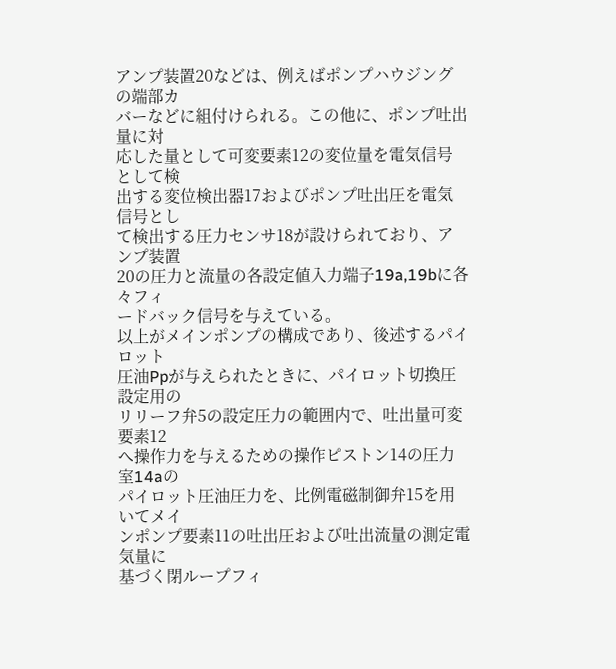アンプ装置20などは、例えばポンプハウジングの端部カ
バーなどに組付けられる。この他に、ポンプ吐出量に対
応した量として可変要素12の変位量を電気信号として検
出する変位検出器17およびポンプ吐出圧を電気信号とし
て検出する圧力センサ18が設けられており、アンプ装置
20の圧力と流量の各設定値入力端子19a,19bに各々フィ
ードバック信号を与えている。
以上がメインポンプの構成であり、後述するパイロット
圧油Ppが与えられたときに、パイロット切換圧設定用の
リリーフ弁5の設定圧力の範囲内で、吐出量可変要素12
へ操作力を与えるための操作ピストン14の圧力室14aの
パイロット圧油圧力を、比例電磁制御弁15を用いてメイ
ンポンプ要素11の吐出圧および吐出流量の測定電気量に
基づく閉ループフィ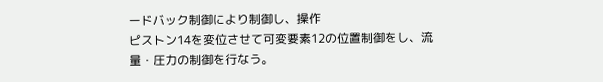ードバック制御により制御し、操作
ピストン14を変位させて可変要素12の位置制御をし、流
量・圧力の制御を行なう。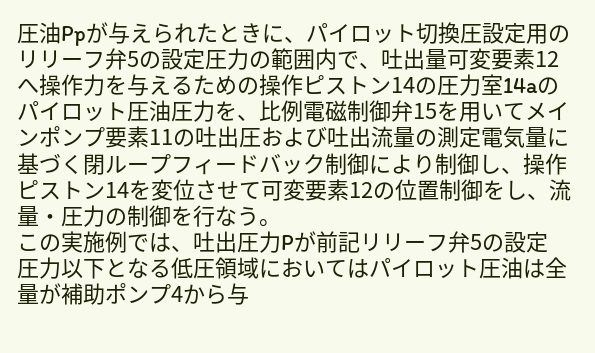圧油Ppが与えられたときに、パイロット切換圧設定用の
リリーフ弁5の設定圧力の範囲内で、吐出量可変要素12
へ操作力を与えるための操作ピストン14の圧力室14aの
パイロット圧油圧力を、比例電磁制御弁15を用いてメイ
ンポンプ要素11の吐出圧および吐出流量の測定電気量に
基づく閉ループフィードバック制御により制御し、操作
ピストン14を変位させて可変要素12の位置制御をし、流
量・圧力の制御を行なう。
この実施例では、吐出圧力Pが前記リリーフ弁5の設定
圧力以下となる低圧領域においてはパイロット圧油は全
量が補助ポンプ4から与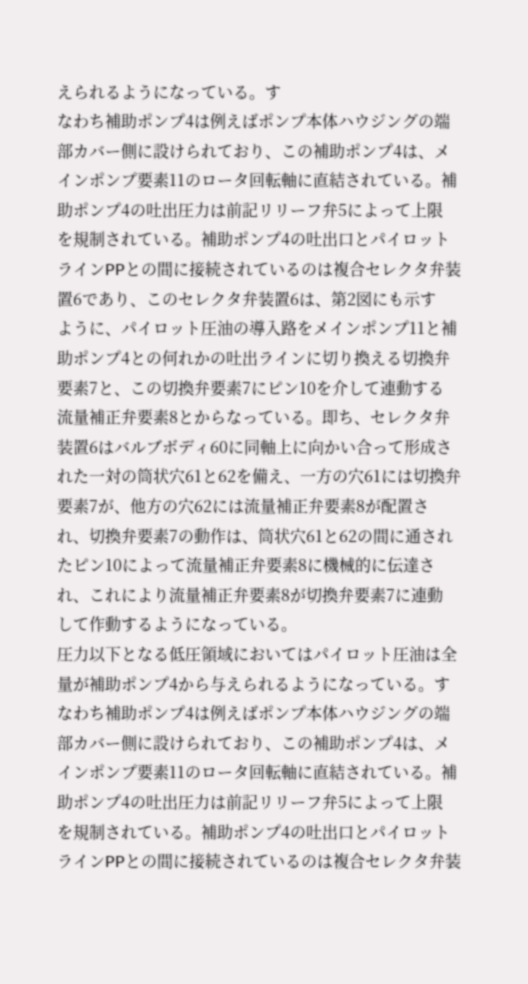えられるようになっている。す
なわち補助ポンプ4は例えばポンプ本体ハウジングの端
部カバー側に設けられており、この補助ポンプ4は、メ
インポンプ要素11のロータ回転軸に直結されている。補
助ポンプ4の吐出圧力は前記リリーフ弁5によって上限
を規制されている。補助ポンプ4の吐出口とパイロット
ラインPPとの間に接続されているのは複合セレクタ弁装
置6であり、このセレクタ弁装置6は、第2図にも示す
ように、パイロット圧油の導入路をメインポンプ11と補
助ポンプ4との何れかの吐出ラインに切り換える切換弁
要素7と、この切換弁要素7にピン10を介して連動する
流量補正弁要素8とからなっている。即ち、セレクタ弁
装置6はバルブボディ60に同軸上に向かい合って形成さ
れた一対の筒状穴61と62を備え、一方の穴61には切換弁
要素7が、他方の穴62には流量補正弁要素8が配置さ
れ、切換弁要素7の動作は、筒状穴61と62の間に通され
たピン10によって流量補正弁要素8に機械的に伝達さ
れ、これにより流量補正弁要素8が切換弁要素7に連動
して作動するようになっている。
圧力以下となる低圧領域においてはパイロット圧油は全
量が補助ポンプ4から与えられるようになっている。す
なわち補助ポンプ4は例えばポンプ本体ハウジングの端
部カバー側に設けられており、この補助ポンプ4は、メ
インポンプ要素11のロータ回転軸に直結されている。補
助ポンプ4の吐出圧力は前記リリーフ弁5によって上限
を規制されている。補助ポンプ4の吐出口とパイロット
ラインPPとの間に接続されているのは複合セレクタ弁装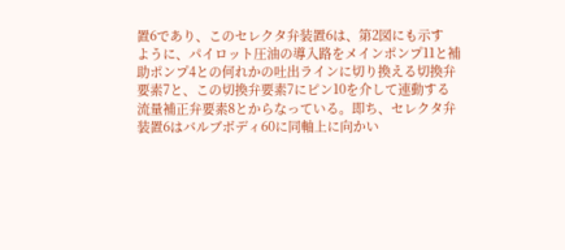置6であり、このセレクタ弁装置6は、第2図にも示す
ように、パイロット圧油の導入路をメインポンプ11と補
助ポンプ4との何れかの吐出ラインに切り換える切換弁
要素7と、この切換弁要素7にピン10を介して連動する
流量補正弁要素8とからなっている。即ち、セレクタ弁
装置6はバルブボディ60に同軸上に向かい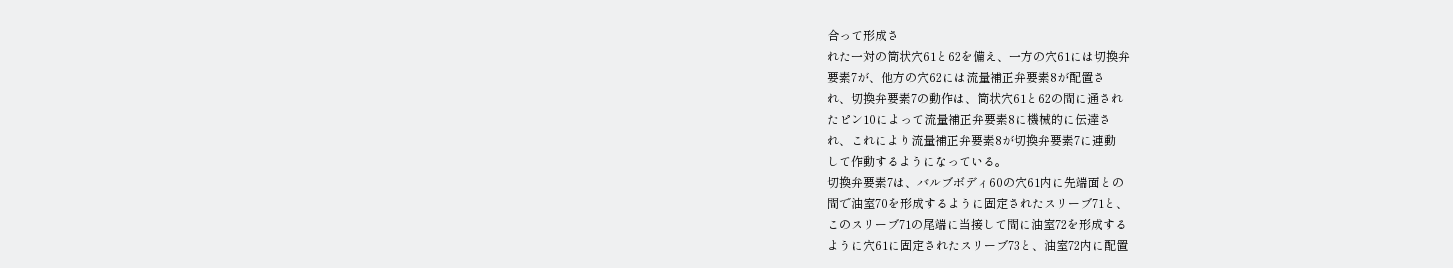合って形成さ
れた一対の筒状穴61と62を備え、一方の穴61には切換弁
要素7が、他方の穴62には流量補正弁要素8が配置さ
れ、切換弁要素7の動作は、筒状穴61と62の間に通され
たピン10によって流量補正弁要素8に機械的に伝達さ
れ、これにより流量補正弁要素8が切換弁要素7に連動
して作動するようになっている。
切換弁要素7は、バルブボディ60の穴61内に先端面との
間で油室70を形成するように固定されたスリーブ71と、
このスリーブ71の尾端に当接して間に油室72を形成する
ように穴61に固定されたスリーブ73と、油室72内に配置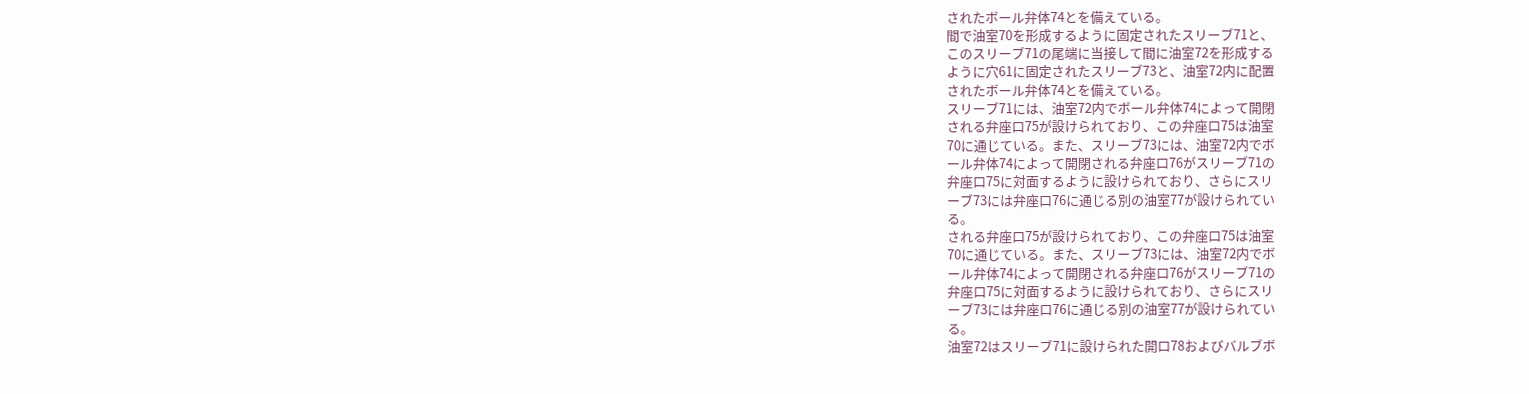されたボール弁体74とを備えている。
間で油室70を形成するように固定されたスリーブ71と、
このスリーブ71の尾端に当接して間に油室72を形成する
ように穴61に固定されたスリーブ73と、油室72内に配置
されたボール弁体74とを備えている。
スリーブ71には、油室72内でボール弁体74によって開閉
される弁座口75が設けられており、この弁座口75は油室
70に通じている。また、スリーブ73には、油室72内でボ
ール弁体74によって開閉される弁座口76がスリーブ71の
弁座口75に対面するように設けられており、さらにスリ
ーブ73には弁座口76に通じる別の油室77が設けられてい
る。
される弁座口75が設けられており、この弁座口75は油室
70に通じている。また、スリーブ73には、油室72内でボ
ール弁体74によって開閉される弁座口76がスリーブ71の
弁座口75に対面するように設けられており、さらにスリ
ーブ73には弁座口76に通じる別の油室77が設けられてい
る。
油室72はスリーブ71に設けられた開口78およびバルブボ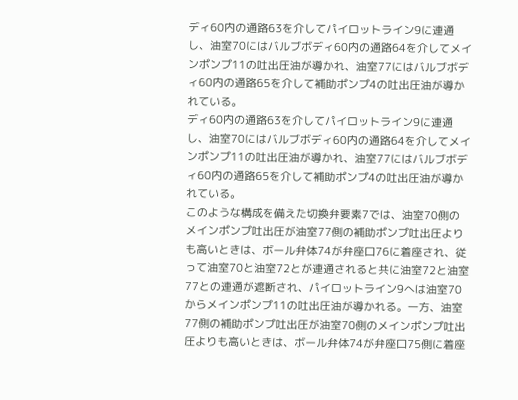ディ60内の通路63を介してパイロットライン9に連通
し、油室70にはバルブボディ60内の通路64を介してメイ
ンポンプ11の吐出圧油が導かれ、油室77にはバルブボデ
ィ60内の通路65を介して補助ポンプ4の吐出圧油が導か
れている。
ディ60内の通路63を介してパイロットライン9に連通
し、油室70にはバルブボディ60内の通路64を介してメイ
ンポンプ11の吐出圧油が導かれ、油室77にはバルブボデ
ィ60内の通路65を介して補助ポンプ4の吐出圧油が導か
れている。
このような構成を備えた切換弁要素7では、油室70側の
メインポンプ吐出圧が油室77側の補助ポンプ吐出圧より
も高いときは、ボール弁体74が弁座口76に着座され、従
って油室70と油室72とが連通されると共に油室72と油室
77との連通が遮断され、パイロットライン9へは油室70
からメインポンプ11の吐出圧油が導かれる。一方、油室
77側の補助ポンプ吐出圧が油室70側のメインポンプ吐出
圧よりも高いときは、ボール弁体74が弁座口75側に着座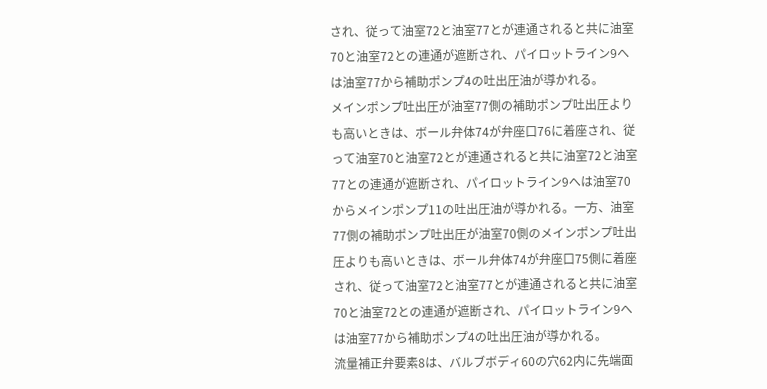され、従って油室72と油室77とが連通されると共に油室
70と油室72との連通が遮断され、パイロットライン9へ
は油室77から補助ポンプ4の吐出圧油が導かれる。
メインポンプ吐出圧が油室77側の補助ポンプ吐出圧より
も高いときは、ボール弁体74が弁座口76に着座され、従
って油室70と油室72とが連通されると共に油室72と油室
77との連通が遮断され、パイロットライン9へは油室70
からメインポンプ11の吐出圧油が導かれる。一方、油室
77側の補助ポンプ吐出圧が油室70側のメインポンプ吐出
圧よりも高いときは、ボール弁体74が弁座口75側に着座
され、従って油室72と油室77とが連通されると共に油室
70と油室72との連通が遮断され、パイロットライン9へ
は油室77から補助ポンプ4の吐出圧油が導かれる。
流量補正弁要素8は、バルブボディ60の穴62内に先端面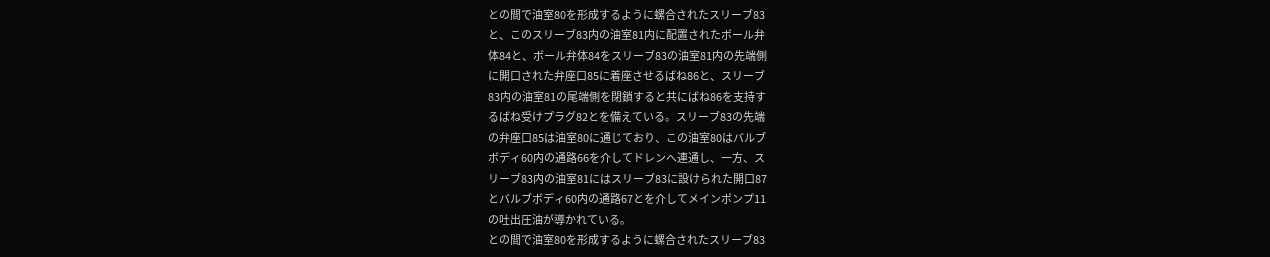との間で油室80を形成するように螺合されたスリーブ83
と、このスリーブ83内の油室81内に配置されたボール弁
体84と、ボール弁体84をスリーブ83の油室81内の先端側
に開口された弁座口85に着座させるばね86と、スリーブ
83内の油室81の尾端側を閉鎖すると共にばね86を支持す
るばね受けプラグ82とを備えている。スリーブ83の先端
の弁座口85は油室80に通じており、この油室80はバルブ
ボディ60内の通路66を介してドレンへ連通し、一方、ス
リーブ83内の油室81にはスリーブ83に設けられた開口87
とバルブボディ60内の通路67とを介してメインポンプ11
の吐出圧油が導かれている。
との間で油室80を形成するように螺合されたスリーブ83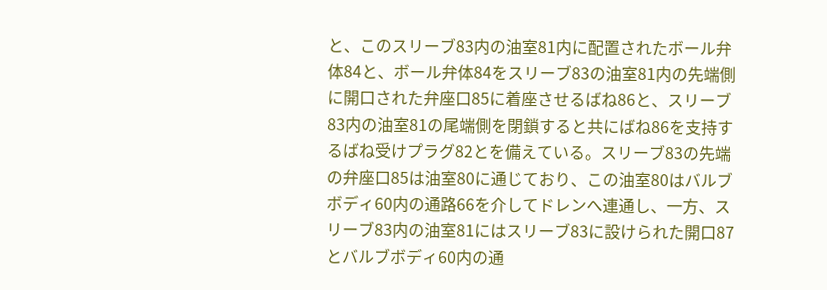と、このスリーブ83内の油室81内に配置されたボール弁
体84と、ボール弁体84をスリーブ83の油室81内の先端側
に開口された弁座口85に着座させるばね86と、スリーブ
83内の油室81の尾端側を閉鎖すると共にばね86を支持す
るばね受けプラグ82とを備えている。スリーブ83の先端
の弁座口85は油室80に通じており、この油室80はバルブ
ボディ60内の通路66を介してドレンへ連通し、一方、ス
リーブ83内の油室81にはスリーブ83に設けられた開口87
とバルブボディ60内の通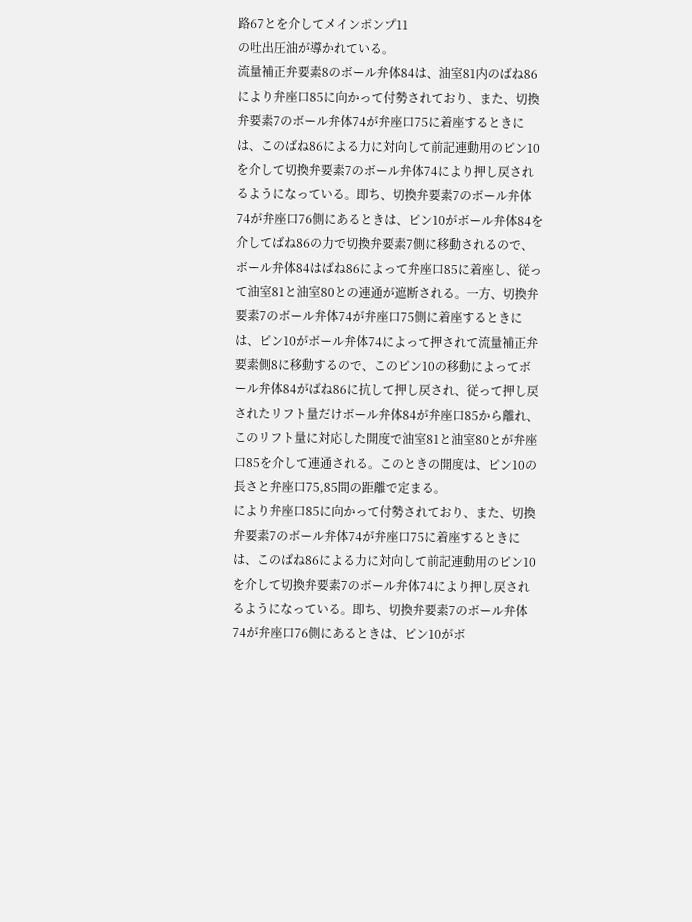路67とを介してメインポンプ11
の吐出圧油が導かれている。
流量補正弁要素8のボール弁体84は、油室81内のばね86
により弁座口85に向かって付勢されており、また、切換
弁要素7のボール弁体74が弁座口75に着座するときに
は、このばね86による力に対向して前記連動用のピン10
を介して切換弁要素7のボール弁体74により押し戻され
るようになっている。即ち、切換弁要素7のボール弁体
74が弁座口76側にあるときは、ピン10がボール弁体84を
介してばね86の力で切換弁要素7側に移動されるので、
ボール弁体84はばね86によって弁座口85に着座し、従っ
て油室81と油室80との連通が遮断される。一方、切換弁
要素7のボール弁体74が弁座口75側に着座するときに
は、ピン10がボール弁体74によって押されて流量補正弁
要素側8に移動するので、このピン10の移動によってボ
ール弁体84がばね86に抗して押し戻され、従って押し戻
されたリフト量だけボール弁体84が弁座口85から離れ、
このリフト量に対応した開度で油室81と油室80とが弁座
口85を介して連通される。このときの開度は、ピン10の
長さと弁座口75,85間の距離で定まる。
により弁座口85に向かって付勢されており、また、切換
弁要素7のボール弁体74が弁座口75に着座するときに
は、このばね86による力に対向して前記連動用のピン10
を介して切換弁要素7のボール弁体74により押し戻され
るようになっている。即ち、切換弁要素7のボール弁体
74が弁座口76側にあるときは、ピン10がボ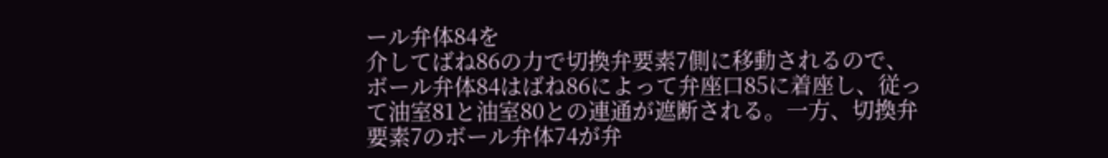ール弁体84を
介してばね86の力で切換弁要素7側に移動されるので、
ボール弁体84はばね86によって弁座口85に着座し、従っ
て油室81と油室80との連通が遮断される。一方、切換弁
要素7のボール弁体74が弁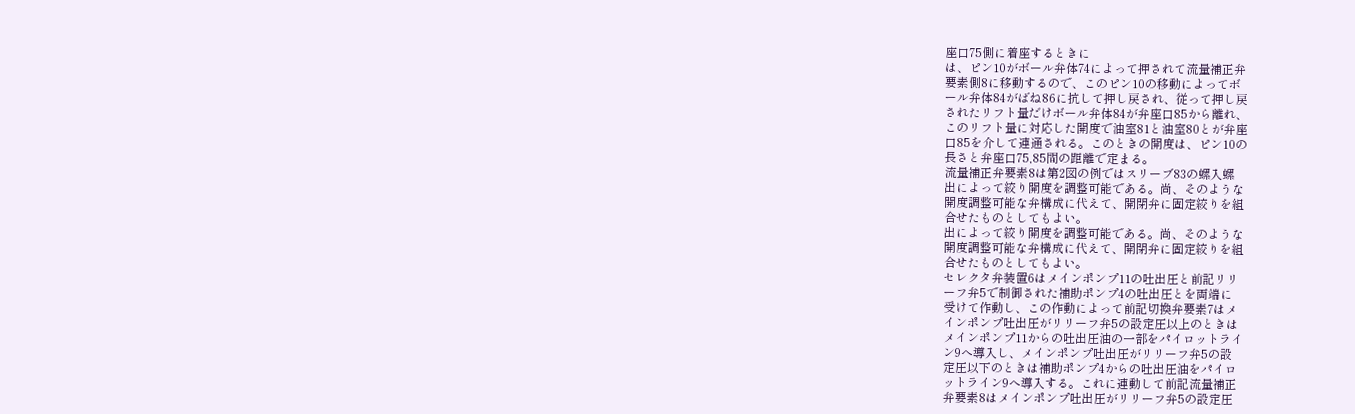座口75側に着座するときに
は、ピン10がボール弁体74によって押されて流量補正弁
要素側8に移動するので、このピン10の移動によってボ
ール弁体84がばね86に抗して押し戻され、従って押し戻
されたリフト量だけボール弁体84が弁座口85から離れ、
このリフト量に対応した開度で油室81と油室80とが弁座
口85を介して連通される。このときの開度は、ピン10の
長さと弁座口75,85間の距離で定まる。
流量補正弁要素8は第2図の例ではスリーブ83の螺入螺
出によって絞り開度を調整可能である。尚、そのような
開度調整可能な弁構成に代えて、開閉弁に固定絞りを組
合せたものとしてもよい。
出によって絞り開度を調整可能である。尚、そのような
開度調整可能な弁構成に代えて、開閉弁に固定絞りを組
合せたものとしてもよい。
セレクタ弁装置6はメインポンプ11の吐出圧と前記リリ
ーフ弁5で制御された補助ポンプ4の吐出圧とを両端に
受けて作動し、この作動によって前記切換弁要素7はメ
インポンプ吐出圧がリリーフ弁5の設定圧以上のときは
メインポンプ11からの吐出圧油の一部をパイロットライ
ン9へ導入し、メインポンプ吐出圧がリリーフ弁5の設
定圧以下のときは補助ポンプ4からの吐出圧油をパイロ
ットライン9へ導入する。これに連動して前記流量補正
弁要素8はメインポンプ吐出圧がリリーフ弁5の設定圧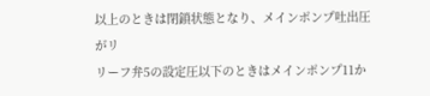以上のときは閉鎖状態となり、メインポンプ吐出圧がリ
リーフ弁5の設定圧以下のときはメインポンプ11か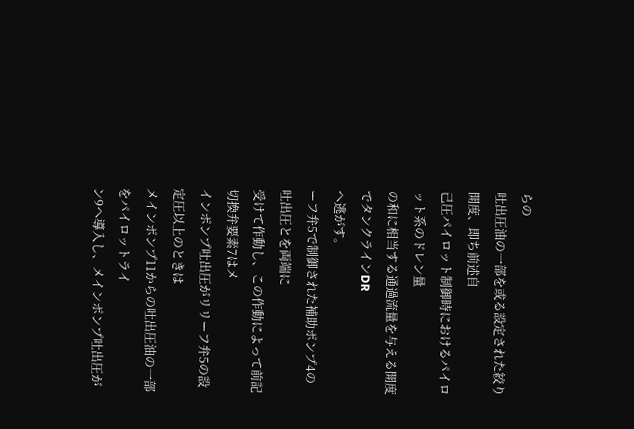らの
吐出圧油の一部を或る設定された絞り開度、即ち前述自
己圧パイロット制御時におけるパイロット系のドレン量
の和に相当する通過流量を与える開度でタンクラインDR
へ逃がす。
ーフ弁5で制御された補助ポンプ4の吐出圧とを両端に
受けて作動し、この作動によって前記切換弁要素7はメ
インポンプ吐出圧がリリーフ弁5の設定圧以上のときは
メインポンプ11からの吐出圧油の一部をパイロットライ
ン9へ導入し、メインポンプ吐出圧が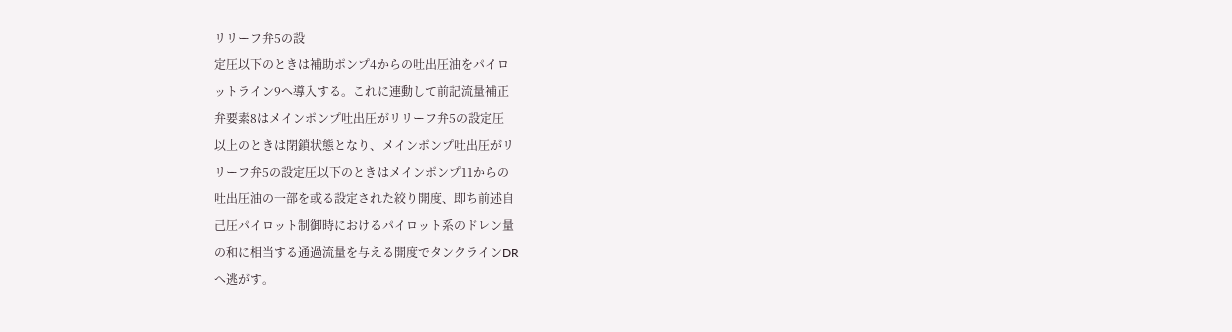リリーフ弁5の設
定圧以下のときは補助ポンプ4からの吐出圧油をパイロ
ットライン9へ導入する。これに連動して前記流量補正
弁要素8はメインポンプ吐出圧がリリーフ弁5の設定圧
以上のときは閉鎖状態となり、メインポンプ吐出圧がリ
リーフ弁5の設定圧以下のときはメインポンプ11からの
吐出圧油の一部を或る設定された絞り開度、即ち前述自
己圧パイロット制御時におけるパイロット系のドレン量
の和に相当する通過流量を与える開度でタンクラインDR
へ逃がす。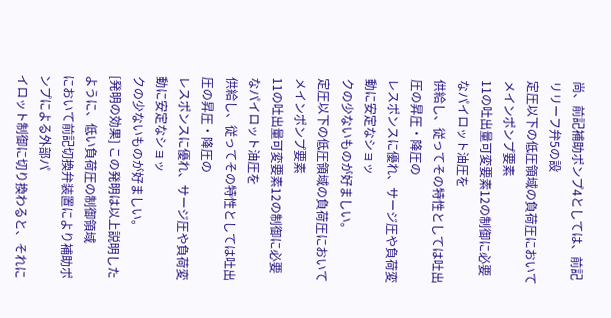尚、前記補助ポンプ4としては、前記リリーフ弁5の設
定圧以下の低圧領域の負荷圧においてメインポンプ要素
11の吐出量可変要素12の制御に必要なパイロット油圧を
供給し、従ってその特性としては吐出圧の昇圧・降圧の
レスポンスに優れ、サージ圧や負荷変動に安定なショッ
クの少ないものが好ましい。
定圧以下の低圧領域の負荷圧においてメインポンプ要素
11の吐出量可変要素12の制御に必要なパイロット油圧を
供給し、従ってその特性としては吐出圧の昇圧・降圧の
レスポンスに優れ、サージ圧や負荷変動に安定なショッ
クの少ないものが好ましい。
[発明の効果] この発明は以上説明したように、低い負荷圧の制御領域
において前記切換弁装置により補助ポンプによる外部パ
イロット制御に切り換わると、それに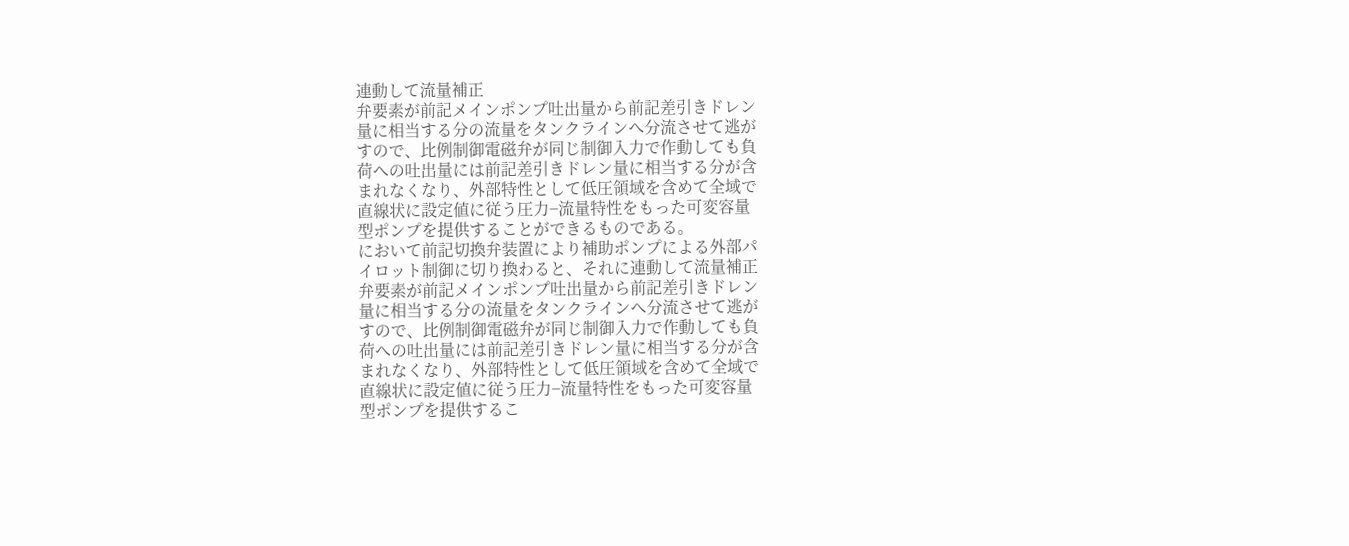連動して流量補正
弁要素が前記メインポンプ吐出量から前記差引きドレン
量に相当する分の流量をタンクラインへ分流させて逃が
すので、比例制御電磁弁が同じ制御入力で作動しても負
荷への吐出量には前記差引きドレン量に相当する分が含
まれなくなり、外部特性として低圧領域を含めて全域で
直線状に設定値に従う圧力−流量特性をもった可変容量
型ポンプを提供することができるものである。
において前記切換弁装置により補助ポンプによる外部パ
イロット制御に切り換わると、それに連動して流量補正
弁要素が前記メインポンプ吐出量から前記差引きドレン
量に相当する分の流量をタンクラインへ分流させて逃が
すので、比例制御電磁弁が同じ制御入力で作動しても負
荷への吐出量には前記差引きドレン量に相当する分が含
まれなくなり、外部特性として低圧領域を含めて全域で
直線状に設定値に従う圧力−流量特性をもった可変容量
型ポンプを提供するこ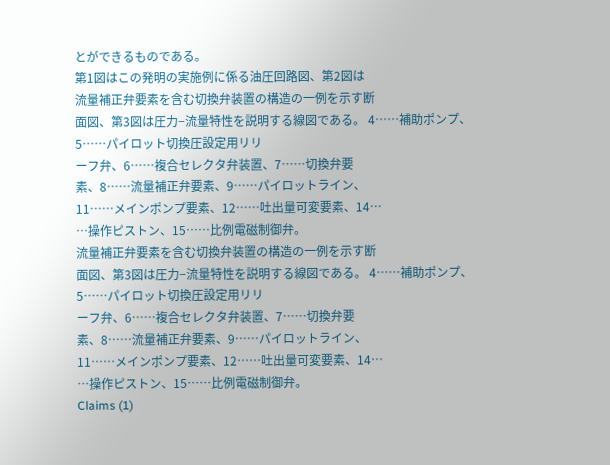とができるものである。
第1図はこの発明の実施例に係る油圧回路図、第2図は
流量補正弁要素を含む切換弁装置の構造の一例を示す断
面図、第3図は圧力−流量特性を説明する線図である。 4……補助ポンプ、5……パイロット切換圧設定用リリ
ーフ弁、6……複合セレクタ弁装置、7……切換弁要
素、8……流量補正弁要素、9……パイロットライン、
11……メインポンプ要素、12……吐出量可変要素、14…
…操作ピストン、15……比例電磁制御弁。
流量補正弁要素を含む切換弁装置の構造の一例を示す断
面図、第3図は圧力−流量特性を説明する線図である。 4……補助ポンプ、5……パイロット切換圧設定用リリ
ーフ弁、6……複合セレクタ弁装置、7……切換弁要
素、8……流量補正弁要素、9……パイロットライン、
11……メインポンプ要素、12……吐出量可変要素、14…
…操作ピストン、15……比例電磁制御弁。
Claims (1)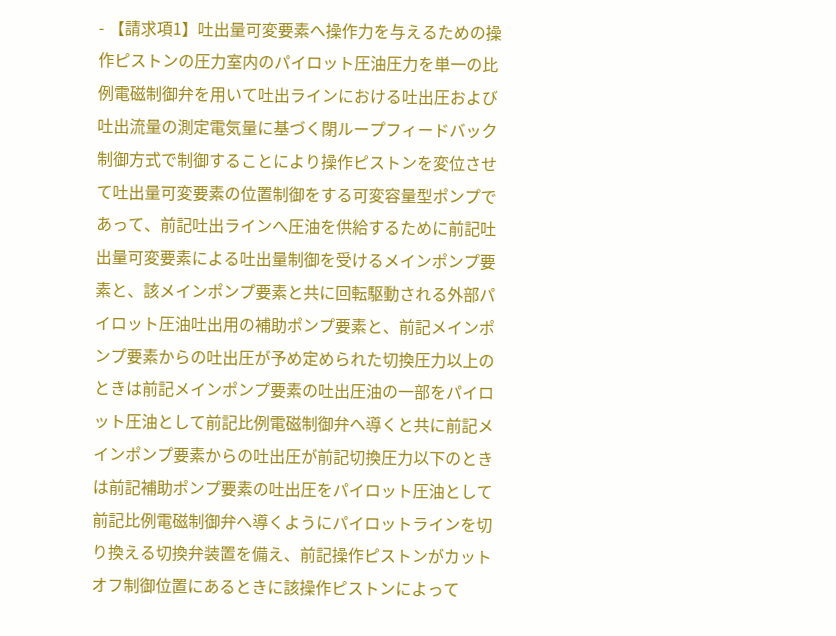- 【請求項1】吐出量可変要素へ操作力を与えるための操
作ピストンの圧力室内のパイロット圧油圧力を単一の比
例電磁制御弁を用いて吐出ラインにおける吐出圧および
吐出流量の測定電気量に基づく閉ループフィードバック
制御方式で制御することにより操作ピストンを変位させ
て吐出量可変要素の位置制御をする可変容量型ポンプで
あって、前記吐出ラインへ圧油を供給するために前記吐
出量可変要素による吐出量制御を受けるメインポンプ要
素と、該メインポンプ要素と共に回転駆動される外部パ
イロット圧油吐出用の補助ポンプ要素と、前記メインポ
ンプ要素からの吐出圧が予め定められた切換圧力以上の
ときは前記メインポンプ要素の吐出圧油の一部をパイロ
ット圧油として前記比例電磁制御弁へ導くと共に前記メ
インポンプ要素からの吐出圧が前記切換圧力以下のとき
は前記補助ポンプ要素の吐出圧をパイロット圧油として
前記比例電磁制御弁へ導くようにパイロットラインを切
り換える切換弁装置を備え、前記操作ピストンがカット
オフ制御位置にあるときに該操作ピストンによって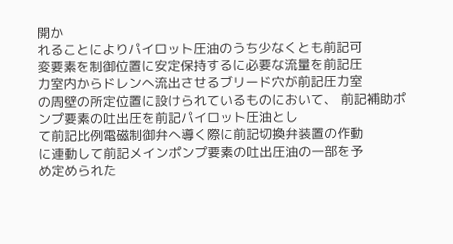開か
れることによりパイロット圧油のうち少なくとも前記可
変要素を制御位置に安定保持するに必要な流量を前記圧
力室内からドレンへ流出させるブリード穴が前記圧力室
の周壁の所定位置に設けられているものにおいて、 前記補助ポンプ要素の吐出圧を前記パイロット圧油とし
て前記比例電磁制御弁へ導く際に前記切換弁装置の作動
に連動して前記メインポンプ要素の吐出圧油の一部を予
め定められた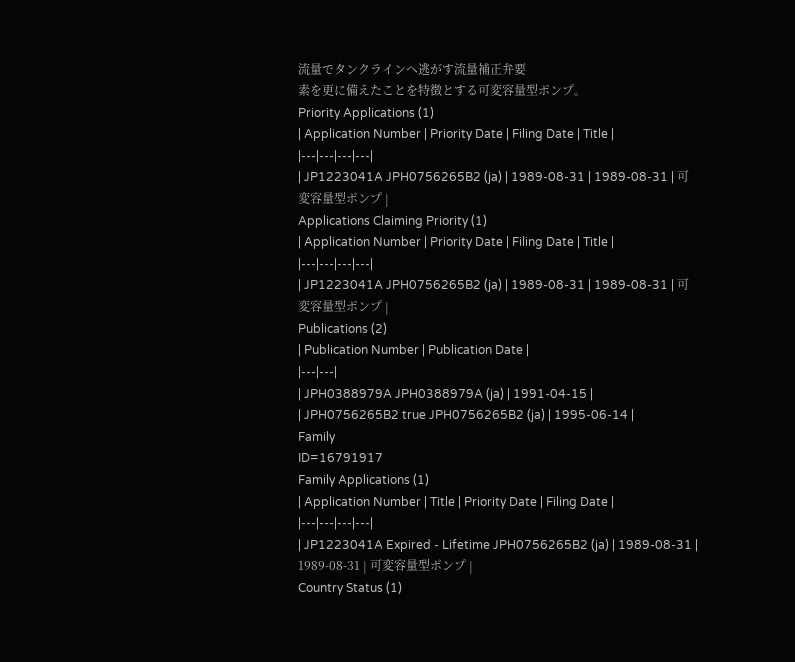流量でタンクラインへ逃がす流量補正弁要
素を更に備えたことを特徴とする可変容量型ポンプ。
Priority Applications (1)
| Application Number | Priority Date | Filing Date | Title |
|---|---|---|---|
| JP1223041A JPH0756265B2 (ja) | 1989-08-31 | 1989-08-31 | 可変容量型ポンプ |
Applications Claiming Priority (1)
| Application Number | Priority Date | Filing Date | Title |
|---|---|---|---|
| JP1223041A JPH0756265B2 (ja) | 1989-08-31 | 1989-08-31 | 可変容量型ポンプ |
Publications (2)
| Publication Number | Publication Date |
|---|---|
| JPH0388979A JPH0388979A (ja) | 1991-04-15 |
| JPH0756265B2 true JPH0756265B2 (ja) | 1995-06-14 |
Family
ID=16791917
Family Applications (1)
| Application Number | Title | Priority Date | Filing Date |
|---|---|---|---|
| JP1223041A Expired - Lifetime JPH0756265B2 (ja) | 1989-08-31 | 1989-08-31 | 可変容量型ポンプ |
Country Status (1)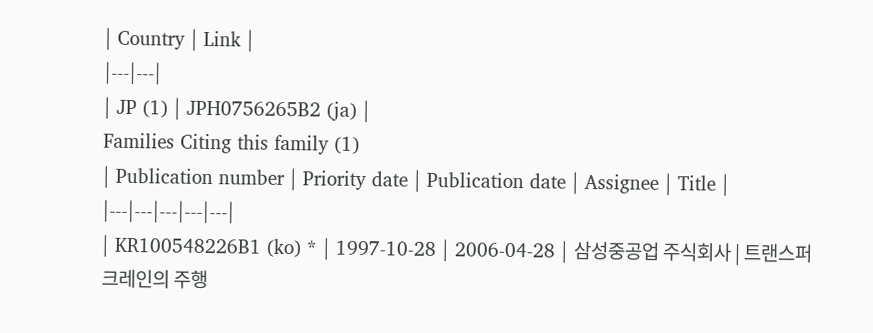| Country | Link |
|---|---|
| JP (1) | JPH0756265B2 (ja) |
Families Citing this family (1)
| Publication number | Priority date | Publication date | Assignee | Title |
|---|---|---|---|---|
| KR100548226B1 (ko) * | 1997-10-28 | 2006-04-28 | 삼성중공업 주식회사 | 트랜스퍼 크레인의 주행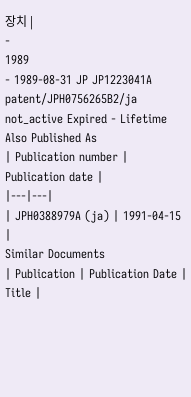장치 |
-
1989
- 1989-08-31 JP JP1223041A patent/JPH0756265B2/ja not_active Expired - Lifetime
Also Published As
| Publication number | Publication date |
|---|---|
| JPH0388979A (ja) | 1991-04-15 |
Similar Documents
| Publication | Publication Date | Title |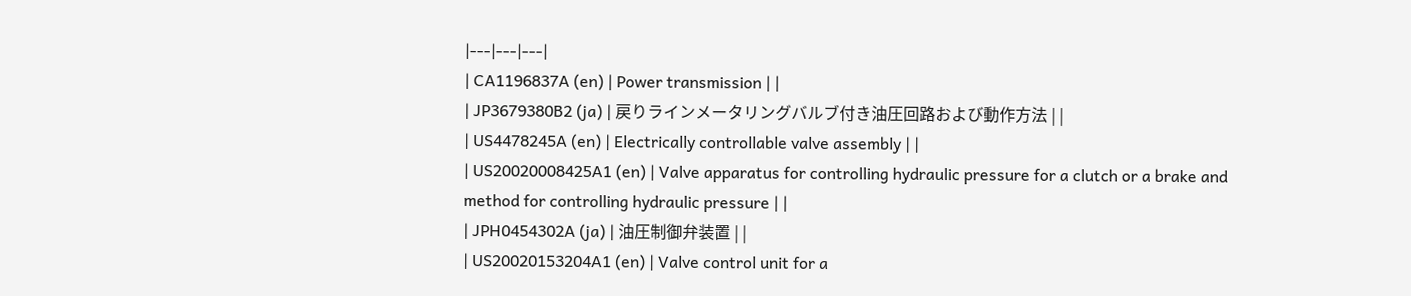|---|---|---|
| CA1196837A (en) | Power transmission | |
| JP3679380B2 (ja) | 戻りラインメータリングバルブ付き油圧回路および動作方法 | |
| US4478245A (en) | Electrically controllable valve assembly | |
| US20020008425A1 (en) | Valve apparatus for controlling hydraulic pressure for a clutch or a brake and method for controlling hydraulic pressure | |
| JPH0454302A (ja) | 油圧制御弁装置 | |
| US20020153204A1 (en) | Valve control unit for a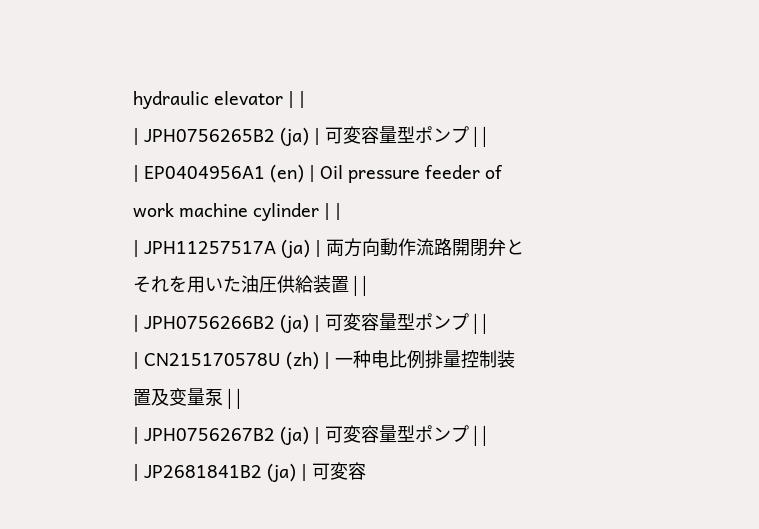hydraulic elevator | |
| JPH0756265B2 (ja) | 可変容量型ポンプ | |
| EP0404956A1 (en) | Oil pressure feeder of work machine cylinder | |
| JPH11257517A (ja) | 両方向動作流路開閉弁とそれを用いた油圧供給装置 | |
| JPH0756266B2 (ja) | 可変容量型ポンプ | |
| CN215170578U (zh) | 一种电比例排量控制装置及变量泵 | |
| JPH0756267B2 (ja) | 可変容量型ポンプ | |
| JP2681841B2 (ja) | 可変容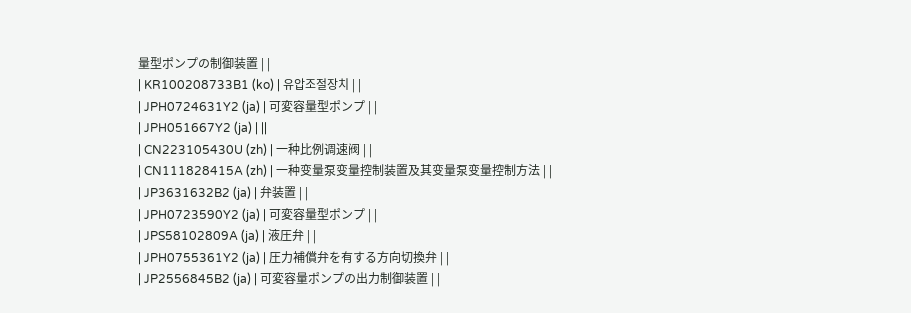量型ポンプの制御装置 | |
| KR100208733B1 (ko) | 유압조절장치 | |
| JPH0724631Y2 (ja) | 可変容量型ポンプ | |
| JPH051667Y2 (ja) | ||
| CN223105430U (zh) | 一种比例调速阀 | |
| CN111828415A (zh) | 一种变量泵变量控制装置及其变量泵变量控制方法 | |
| JP3631632B2 (ja) | 弁装置 | |
| JPH0723590Y2 (ja) | 可変容量型ポンプ | |
| JPS58102809A (ja) | 液圧弁 | |
| JPH0755361Y2 (ja) | 圧力補償弁を有する方向切換弁 | |
| JP2556845B2 (ja) | 可変容量ポンプの出力制御装置 | |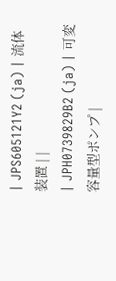| JPS605121Y2 (ja) | 流体装置 | |
| JPH0739829B2 (ja) | 可変容量型ポンプ |